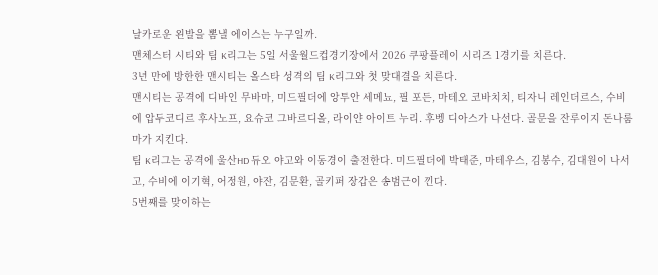날카로운 왼발을 뽐낼 에이스는 누구일까.
맨체스터 시티와 팀 K리그는 5일 서울월드컵경기장에서 2026 쿠팡플레이 시리즈 1경기를 치른다.
3년 만에 방한한 맨시티는 올스타 성격의 팀 K리그와 첫 맞대결을 치른다.
맨시티는 공격에 디바인 무바마, 미드필더에 앙투안 세메뇨, 필 포든, 마테오 코바치치, 티자니 레인더르스, 수비에 압두코디르 후사노프, 요슈코 그바르디올, 라이얀 아이트 누리. 후벵 디아스가 나선다. 골문을 잔루이지 돈나룸마가 지킨다.
팀 K리그는 공격에 울산HD 듀오 야고와 이동경이 출전한다. 미드필더에 박태준, 마테우스, 김봉수, 김대원이 나서고, 수비에 이기혁, 어정원, 야잔, 김문환, 골키퍼 장갑은 송범근이 낀다.
5번째를 맞이하는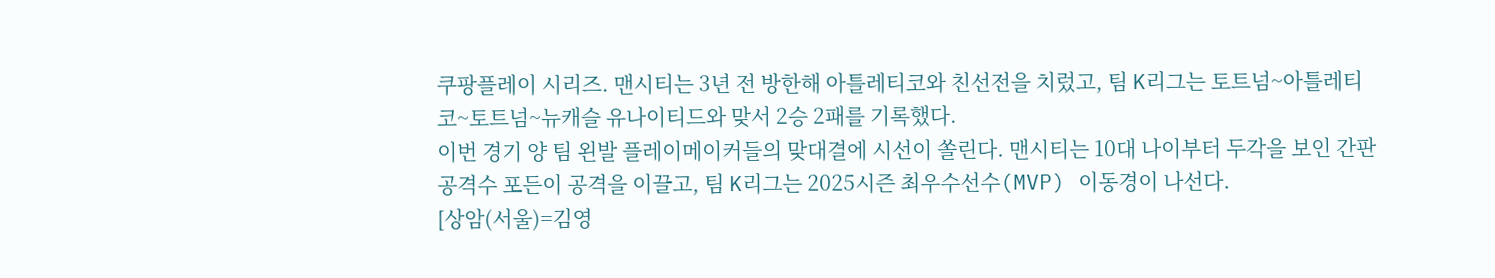쿠팡플레이 시리즈. 맨시티는 3년 전 방한해 아틀레티코와 친선전을 치렀고, 팀 K리그는 토트넘~아틀레티코~토트넘~뉴캐슬 유나이티드와 맞서 2승 2패를 기록했다.
이번 경기 양 팀 왼발 플레이메이커들의 맞대결에 시선이 쏠린다. 맨시티는 10대 나이부터 두각을 보인 간판 공격수 포든이 공격을 이끌고, 팀 K리그는 2025시즌 최우수선수(MVP) 이동경이 나선다.
[상암(서울)=김영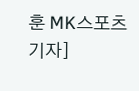훈 MK스포츠 기자]